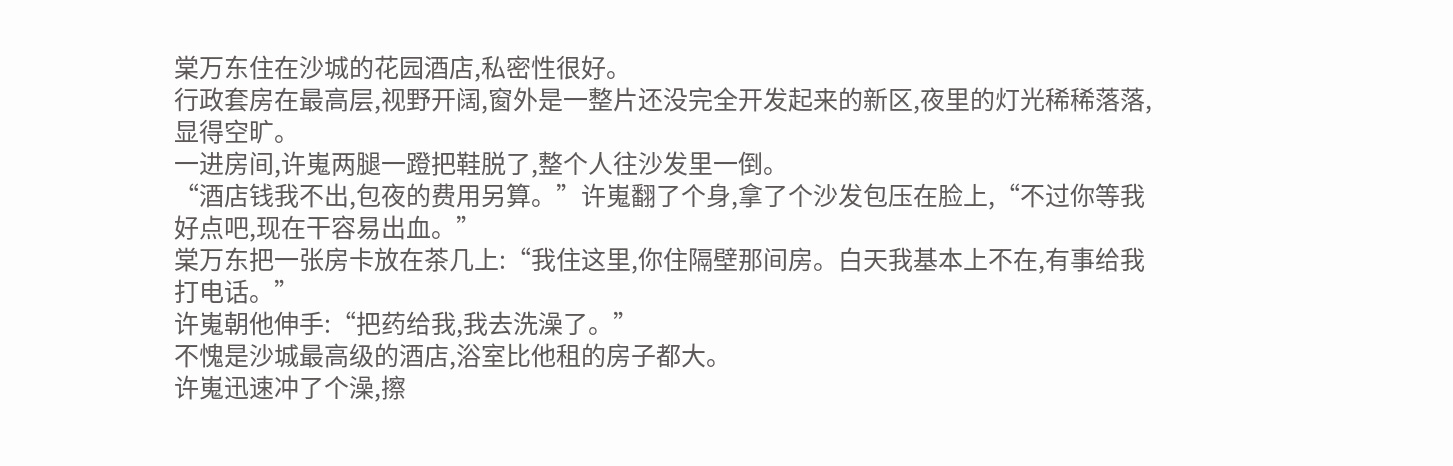棠万东住在沙城的花园酒店,私密性很好。
行政套房在最高层,视野开阔,窗外是一整片还没完全开发起来的新区,夜里的灯光稀稀落落,显得空旷。
一进房间,许嵬两腿一蹬把鞋脱了,整个人往沙发里一倒。
“酒店钱我不出,包夜的费用另算。”许嵬翻了个身,拿了个沙发包压在脸上,“不过你等我好点吧,现在干容易出血。”
棠万东把一张房卡放在茶几上:“我住这里,你住隔壁那间房。白天我基本上不在,有事给我打电话。”
许嵬朝他伸手:“把药给我,我去洗澡了。”
不愧是沙城最高级的酒店,浴室比他租的房子都大。
许嵬迅速冲了个澡,擦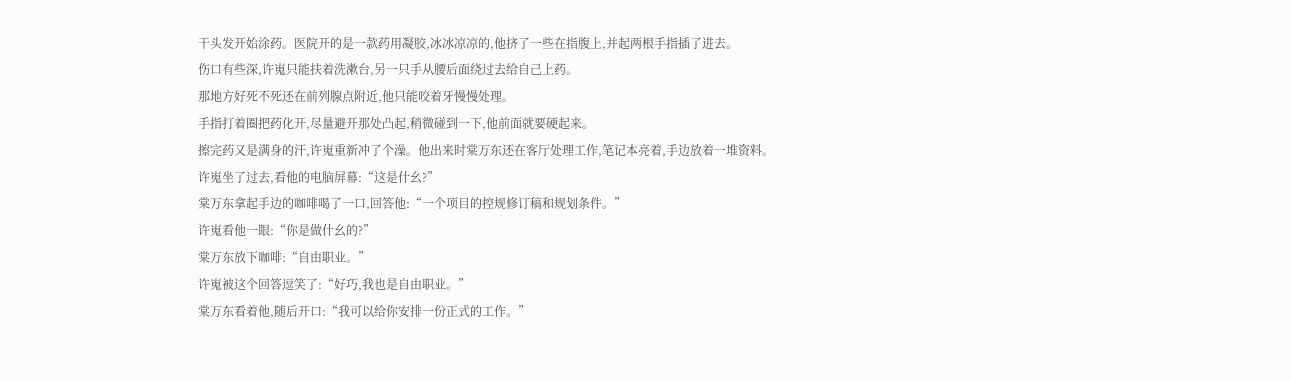干头发开始涂药。医院开的是一款药用凝胶,冰冰凉凉的,他挤了一些在指腹上,并起两根手指插了进去。
伤口有些深,许嵬只能扶着洗漱台,另一只手从腰后面绕过去给自己上药。
那地方好死不死还在前列腺点附近,他只能咬着牙慢慢处理。
手指打着圈把药化开,尽量避开那处凸起,稍微碰到一下,他前面就要硬起来。
擦完药又是满身的汗,许嵬重新冲了个澡。他出来时棠万东还在客厅处理工作,笔记本亮着,手边放着一堆资料。
许嵬坐了过去,看他的电脑屏幕:“这是什幺?”
棠万东拿起手边的咖啡喝了一口,回答他:“一个项目的控规修订稿和规划条件。”
许嵬看他一眼:“你是做什幺的?”
棠万东放下咖啡:“自由职业。”
许嵬被这个回答逗笑了:“好巧,我也是自由职业。”
棠万东看着他,随后开口:“我可以给你安排一份正式的工作。”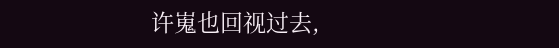许嵬也回视过去,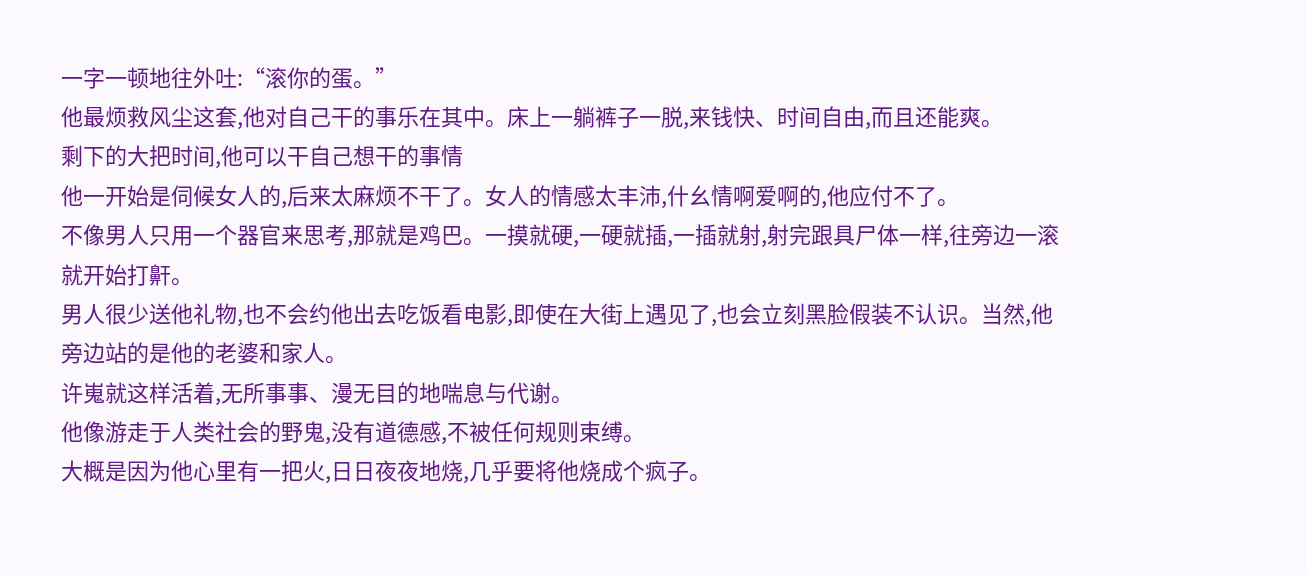一字一顿地往外吐:“滚你的蛋。”
他最烦救风尘这套,他对自己干的事乐在其中。床上一躺裤子一脱,来钱快、时间自由,而且还能爽。
剩下的大把时间,他可以干自己想干的事情
他一开始是伺候女人的,后来太麻烦不干了。女人的情感太丰沛,什幺情啊爱啊的,他应付不了。
不像男人只用一个器官来思考,那就是鸡巴。一摸就硬,一硬就插,一插就射,射完跟具尸体一样,往旁边一滚就开始打鼾。
男人很少送他礼物,也不会约他出去吃饭看电影,即使在大街上遇见了,也会立刻黑脸假装不认识。当然,他旁边站的是他的老婆和家人。
许嵬就这样活着,无所事事、漫无目的地喘息与代谢。
他像游走于人类社会的野鬼,没有道德感,不被任何规则束缚。
大概是因为他心里有一把火,日日夜夜地烧,几乎要将他烧成个疯子。